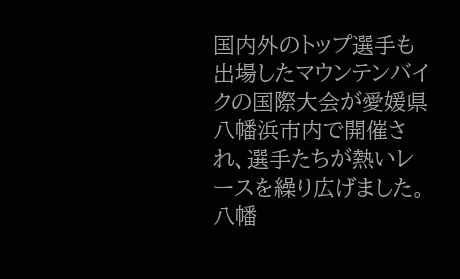国内外のトップ選手も出場したマウンテンバイクの国際大会が愛媛県八幡浜市内で開催され、選手たちが熱いレースを繰り広げました。
八幡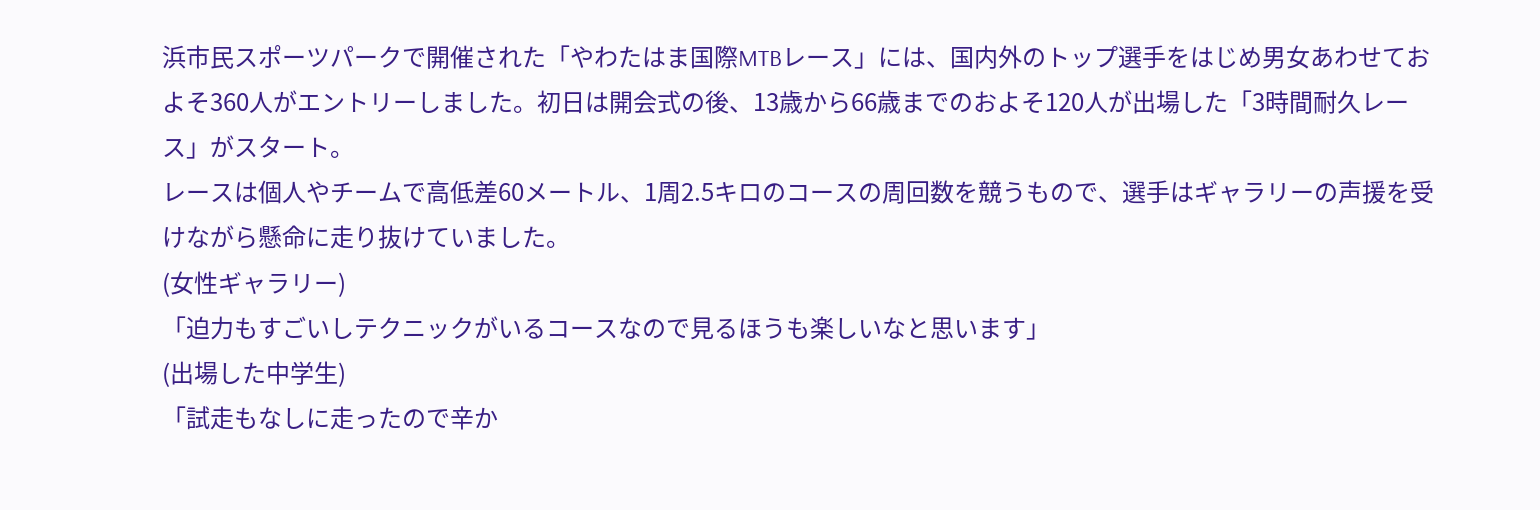浜市民スポーツパークで開催された「やわたはま国際MTBレース」には、国内外のトップ選手をはじめ男女あわせておよそ360人がエントリーしました。初日は開会式の後、13歳から66歳までのおよそ120人が出場した「3時間耐久レース」がスタート。
レースは個人やチームで高低差60メートル、1周2.5キロのコースの周回数を競うもので、選手はギャラリーの声援を受けながら懸命に走り抜けていました。
(女性ギャラリー)
「迫力もすごいしテクニックがいるコースなので見るほうも楽しいなと思います」
(出場した中学生)
「試走もなしに走ったので辛か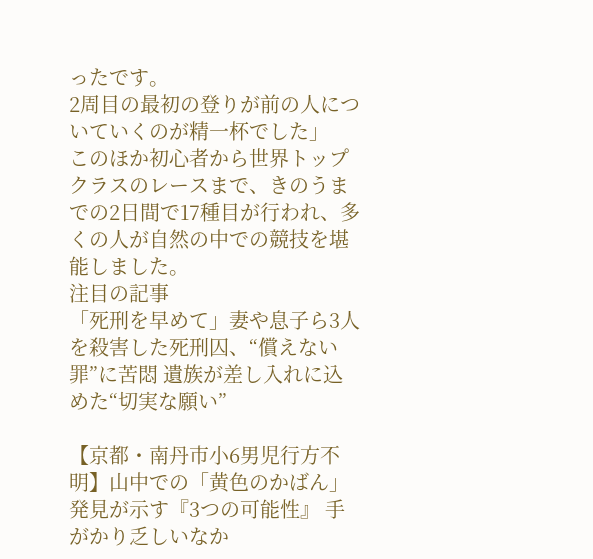ったです。
2周目の最初の登りが前の人についていくのが精一杯でした」
このほか初心者から世界トップクラスのレースまで、きのうまでの2日間で17種目が行われ、多くの人が自然の中での競技を堪能しました。
注目の記事
「死刑を早めて」妻や息子ら3人を殺害した死刑囚、“償えない罪”に苦悶 遺族が差し入れに込めた“切実な願い”

【京都・南丹市小6男児行方不明】山中での「黄色のかばん」発見が示す『3つの可能性』 手がかり乏しいなか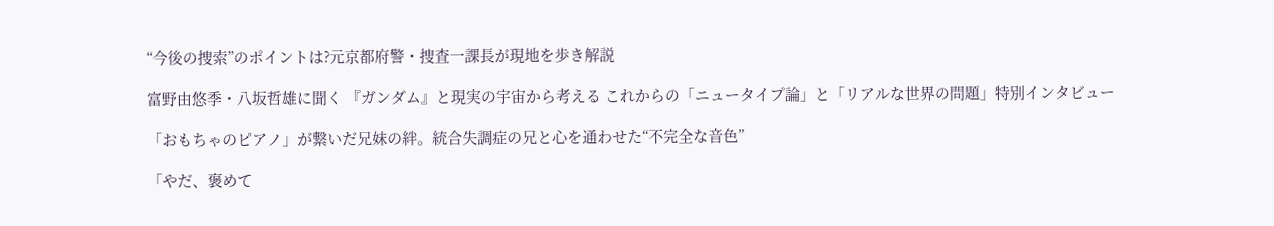“今後の捜索”のポイントは?元京都府警・捜査一課長が現地を歩き解説

富野由悠季・八坂哲雄に聞く 『ガンダム』と現実の宇宙から考える これからの「ニュータイプ論」と「リアルな世界の問題」特別インタビュー

「おもちゃのピアノ」が繋いだ兄妹の絆。統合失調症の兄と心を通わせた“不完全な音色”

「やだ、褒めて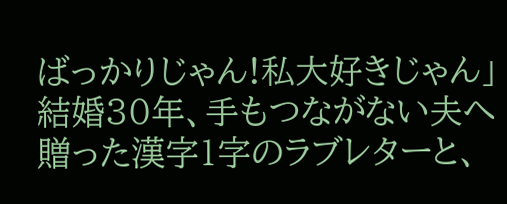ばっかりじゃん!私大好きじゃん」結婚30年、手もつながない夫へ贈った漢字1字のラブレターと、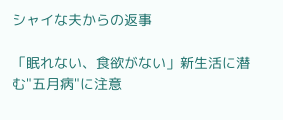シャイな夫からの返事

「眠れない、食欲がない」新生活に潜む"五月病"に注意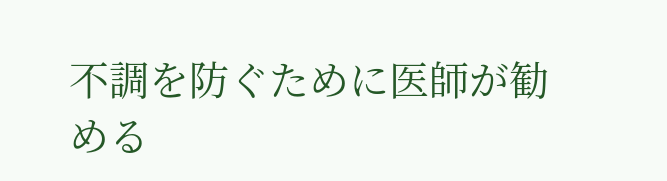不調を防ぐために医師が勧める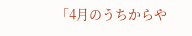「4月のうちからや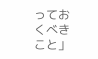っておくべきこと」